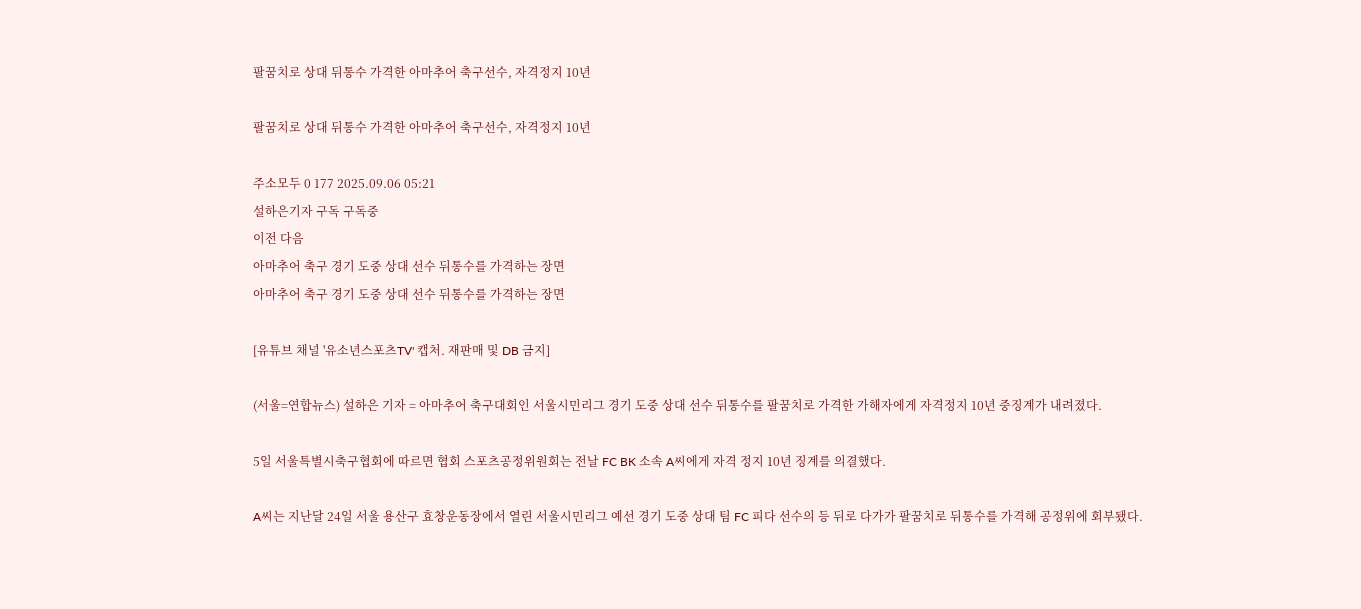팔꿈치로 상대 뒤통수 가격한 아마추어 축구선수, 자격정지 10년

팔꿈치로 상대 뒤통수 가격한 아마추어 축구선수, 자격정지 10년

주소모두 0 177 2025.09.06 05:21
설하은기자 구독 구독중
이전 다음
아마추어 축구 경기 도중 상대 선수 뒤통수를 가격하는 장면
아마추어 축구 경기 도중 상대 선수 뒤통수를 가격하는 장면

[유튜브 채널 '유소년스포츠TV' 캡처. 재판매 및 DB 금지]

(서울=연합뉴스) 설하은 기자 = 아마추어 축구대회인 서울시민리그 경기 도중 상대 선수 뒤통수를 팔꿈치로 가격한 가해자에게 자격정지 10년 중징계가 내려졌다.

5일 서울특별시축구협회에 따르면 협회 스포츠공정위원회는 전날 FC BK 소속 A씨에게 자격 정지 10년 징계를 의결했다.

A씨는 지난달 24일 서울 용산구 효창운동장에서 열린 서울시민리그 예선 경기 도중 상대 팀 FC 피다 선수의 등 뒤로 다가가 팔꿈치로 뒤통수를 가격해 공정위에 회부됐다.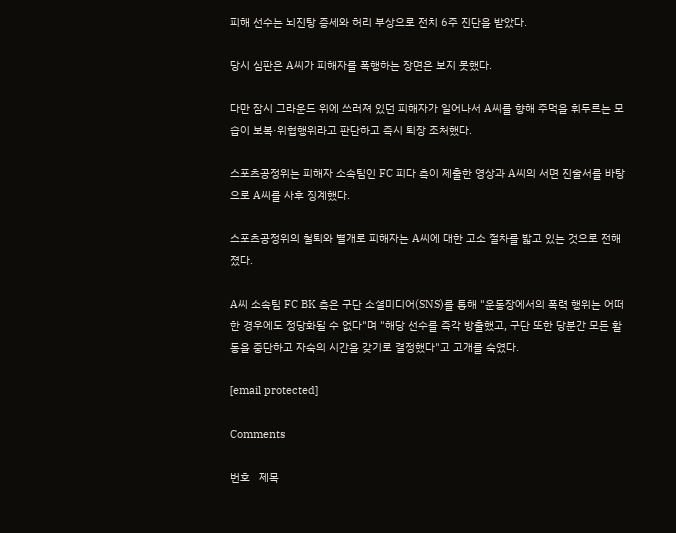피해 선수는 뇌진탕 증세와 허리 부상으로 전치 6주 진단을 받았다.

당시 심판은 A씨가 피해자를 폭행하는 장면은 보지 못했다.

다만 잠시 그라운드 위에 쓰러져 있던 피해자가 일어나서 A씨를 향해 주먹을 휘두르는 모습이 보복·위협행위라고 판단하고 즉시 퇴장 조처했다.

스포츠공정위는 피해자 소속팀인 FC 피다 측이 제출한 영상과 A씨의 서면 진술서를 바탕으로 A씨를 사후 징계했다.

스포츠공정위의 철퇴와 별개로 피해자는 A씨에 대한 고소 절차를 밟고 있는 것으로 전해졌다.

A씨 소속팀 FC BK 측은 구단 소셜미디어(SNS)를 통해 "운동장에서의 폭력 행위는 어떠한 경우에도 정당화될 수 없다"며 "해당 선수를 즉각 방출했고, 구단 또한 당분간 모든 활동을 중단하고 자숙의 시간을 갖기로 결정했다"고 고개를 숙였다.

[email protected]

Comments

번호   제목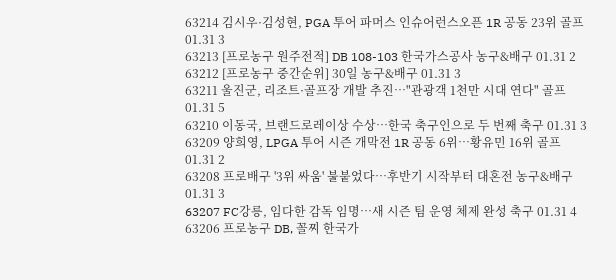63214 김시우·김성현, PGA 투어 파머스 인슈어런스오픈 1R 공동 23위 골프 01.31 3
63213 [프로농구 원주전적] DB 108-103 한국가스공사 농구&배구 01.31 2
63212 [프로농구 중간순위] 30일 농구&배구 01.31 3
63211 울진군, 리조트·골프장 개발 추진…"관광객 1천만 시대 연다" 골프 01.31 5
63210 이동국, 브랜드로레이상 수상…한국 축구인으로 두 번째 축구 01.31 3
63209 양희영, LPGA 투어 시즌 개막전 1R 공동 6위…황유민 16위 골프 01.31 2
63208 프로배구 '3위 싸움' 불붙었다…후반기 시작부터 대혼전 농구&배구 01.31 3
63207 FC강릉, 임다한 감독 임명…새 시즌 팀 운영 체제 완성 축구 01.31 4
63206 프로농구 DB, 꼴찌 한국가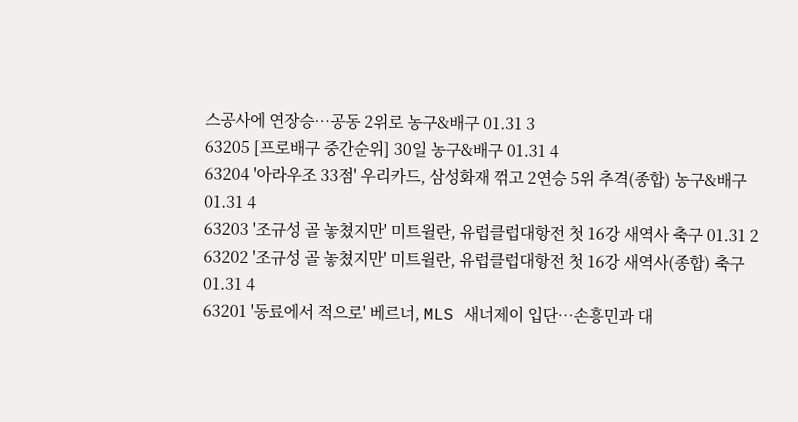스공사에 연장승…공동 2위로 농구&배구 01.31 3
63205 [프로배구 중간순위] 30일 농구&배구 01.31 4
63204 '아라우조 33점' 우리카드, 삼성화재 꺾고 2연승 5위 추격(종합) 농구&배구 01.31 4
63203 '조규성 골 놓쳤지만' 미트윌란, 유럽클럽대항전 첫 16강 새역사 축구 01.31 2
63202 '조규성 골 놓쳤지만' 미트윌란, 유럽클럽대항전 첫 16강 새역사(종합) 축구 01.31 4
63201 '동료에서 적으로' 베르너, MLS 새너제이 입단…손흥민과 대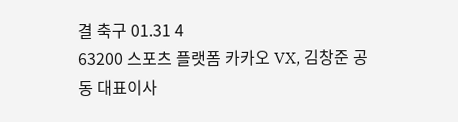결 축구 01.31 4
63200 스포츠 플랫폼 카카오 VX, 김창준 공동 대표이사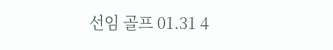선임 골프 01.31 4